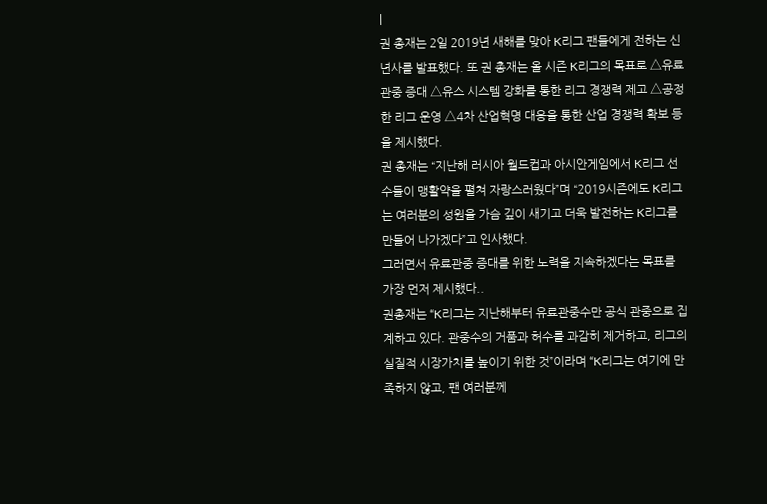|
권 총재는 2일 2019년 새해를 맞아 K리그 팬들에게 전하는 신년사를 발표했다. 또 권 총재는 올 시즌 K리그의 목표로 △유료관중 증대 △유스 시스템 강화를 통한 리그 경쟁력 제고 △공정한 리그 운영 △4차 산업혁명 대응을 통한 산업 경쟁력 확보 등을 제시했다.
권 총재는 “지난해 러시아 월드컵과 아시안게임에서 K리그 선수들이 맹활약을 펼쳐 자랑스러웠다”며 “2019시즌에도 K리그는 여러분의 성원을 가슴 깊이 새기고 더욱 발전하는 K리그를 만들어 나가겠다”고 인사했다.
그러면서 유료관중 증대를 위한 노력을 지속하겠다는 목표를 가장 먼저 제시했다..
권총재는 “K리그는 지난해부터 유료관중수만 공식 관중으로 집계하고 있다. 관중수의 거품과 허수를 과감히 제거하고, 리그의 실질적 시장가치를 높이기 위한 것”이라며 “K리그는 여기에 만족하지 않고, 팬 여러분께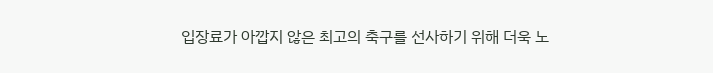입장료가 아깝지 않은 최고의 축구를 선사하기 위해 더욱 노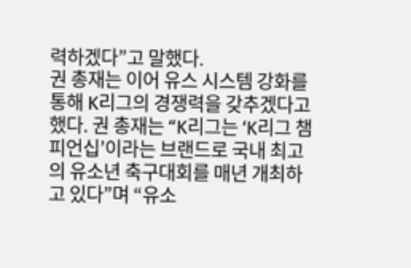력하겠다”고 말했다.
권 총재는 이어 유스 시스템 강화를 통해 K리그의 경쟁력을 갖추겠다고 했다. 권 총재는 “K리그는 ‘K리그 챔피언십’이라는 브랜드로 국내 최고의 유소년 축구대회를 매년 개최하고 있다”며 “유소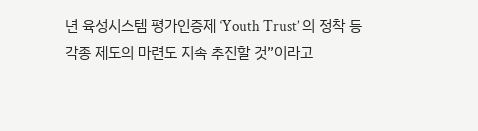년 육성시스템 평가인증제 ‘Youth Trust’ 의 정착 등 각종 제도의 마련도 지속 추진할 것”이라고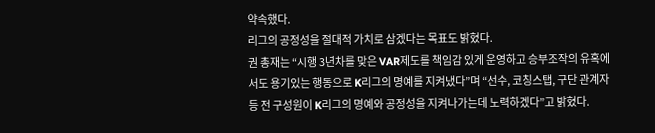약속했다.
리그의 공정성을 절대적 가치로 삼겠다는 목표도 밝혔다.
권 총재는 “시행 3년차를 맞은 VAR제도를 책임감 있게 운영하고 승부조작의 유혹에서도 용기있는 행동으로 K리그의 명예를 지켜냈다”며 “선수, 코칭스탭, 구단 관계자 등 전 구성원이 K리그의 명예와 공정성을 지켜나가는데 노력하겠다”고 밝혔다.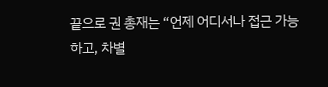끝으로 권 총재는 “언제 어디서나 접근 가능하고, 차별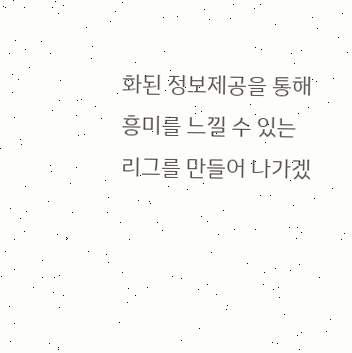화된 정보제공을 통해 흥미를 느낄 수 있는 리그를 만들어 나가겠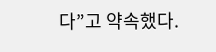다”고 약속했다.